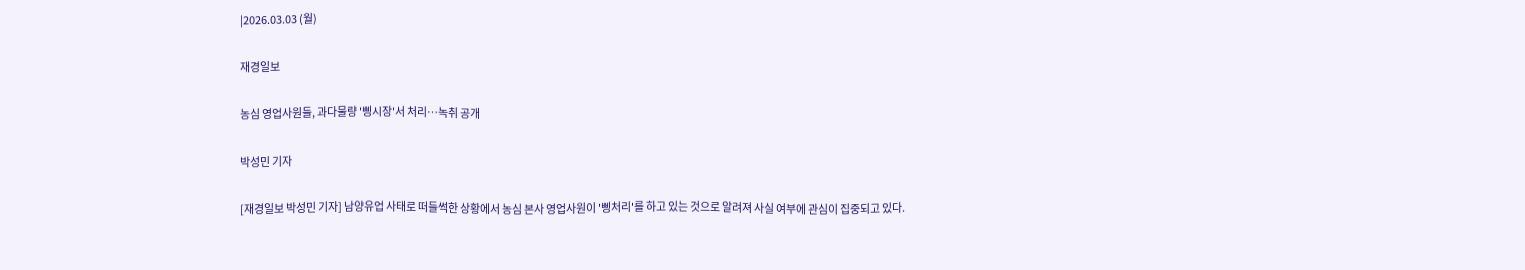|2026.03.03 (월)

재경일보

농심 영업사원들, 과다물량 '삥시장'서 처리…녹취 공개

박성민 기자

[재경일보 박성민 기자] 남양유업 사태로 떠들썩한 상황에서 농심 본사 영업사원이 '삥처리'를 하고 있는 것으로 알려져 사실 여부에 관심이 집중되고 있다.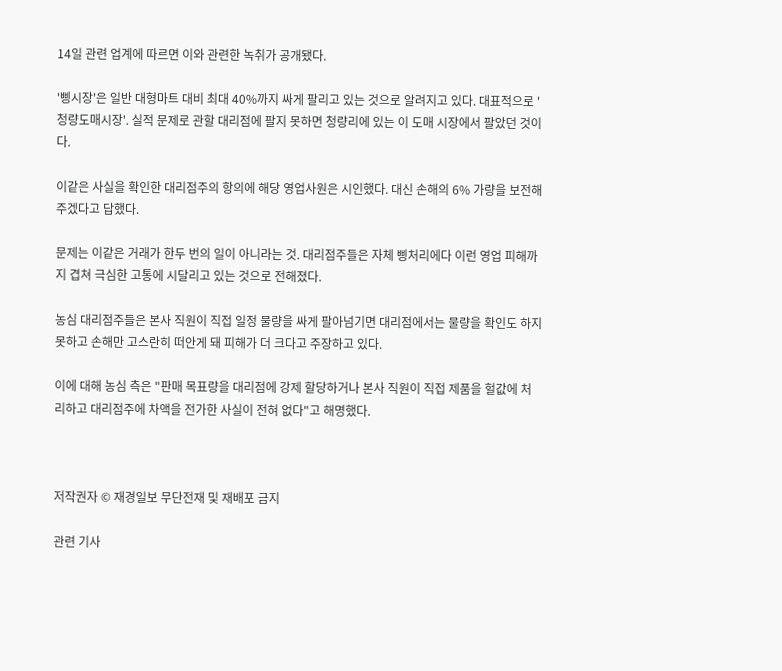14일 관련 업계에 따르면 이와 관련한 녹취가 공개됐다.

'삥시장'은 일반 대형마트 대비 최대 40%까지 싸게 팔리고 있는 것으로 알려지고 있다. 대표적으로 '청량도매시장'. 실적 문제로 관할 대리점에 팔지 못하면 청량리에 있는 이 도매 시장에서 팔았던 것이다.

이같은 사실을 확인한 대리점주의 항의에 해당 영업사원은 시인했다. 대신 손해의 6% 가량을 보전해주겠다고 답했다.

문제는 이같은 거래가 한두 번의 일이 아니라는 것. 대리점주들은 자체 삥처리에다 이런 영업 피해까지 겹쳐 극심한 고통에 시달리고 있는 것으로 전해졌다.

농심 대리점주들은 본사 직원이 직접 일정 물량을 싸게 팔아넘기면 대리점에서는 물량을 확인도 하지 못하고 손해만 고스란히 떠안게 돼 피해가 더 크다고 주장하고 있다.

이에 대해 농심 측은 "판매 목표량을 대리점에 강제 할당하거나 본사 직원이 직접 제품을 헐값에 처리하고 대리점주에 차액을 전가한 사실이 전혀 없다"고 해명했다.



저작권자 © 재경일보 무단전재 및 재배포 금지

관련 기사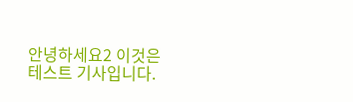안녕하세요2 이것은 테스트 기사입니다.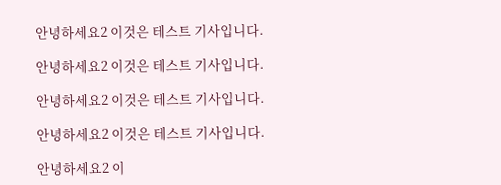안녕하세요2 이것은 테스트 기사입니다.

안녕하세요2 이것은 테스트 기사입니다.

안녕하세요2 이것은 테스트 기사입니다.

안녕하세요2 이것은 테스트 기사입니다.

안녕하세요2 이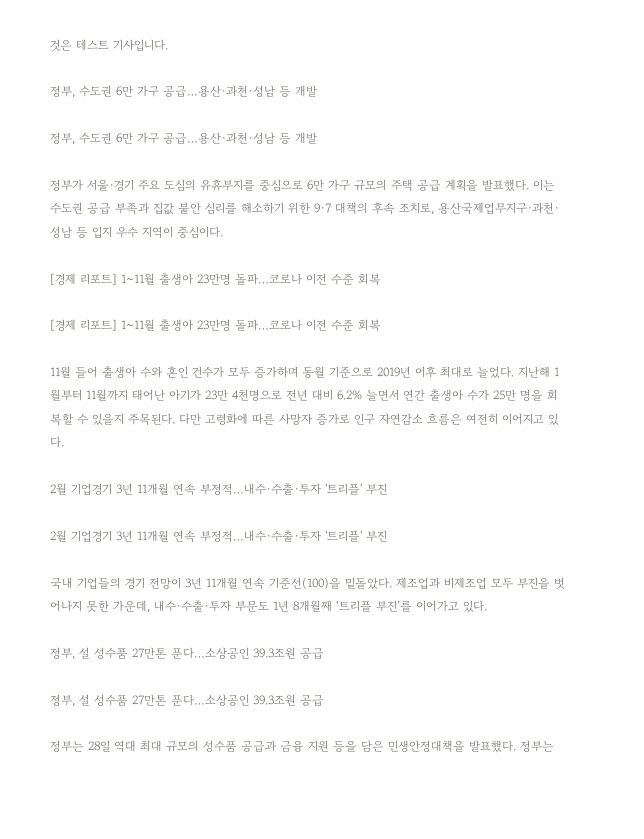것은 테스트 기사입니다.

정부, 수도권 6만 가구 공급…용산·과천·성남 등 개발

정부, 수도권 6만 가구 공급…용산·과천·성남 등 개발

정부가 서울·경기 주요 도심의 유휴부지를 중심으로 6만 가구 규모의 주택 공급 계획을 발표했다. 이는 수도권 공급 부족과 집값 불안 심리를 해소하기 위한 9·7 대책의 후속 조치로, 용산국제업무지구·과천·성남 등 입지 우수 지역이 중심이다.

[경제 리포트] 1~11월 출생아 23만명 돌파…코로나 이전 수준 회복

[경제 리포트] 1~11월 출생아 23만명 돌파…코로나 이전 수준 회복

11월 들어 출생아 수와 혼인 건수가 모두 증가하며 동월 기준으로 2019년 이후 최대로 늘었다. 지난해 1월부터 11월까지 태어난 아기가 23만 4천명으로 전년 대비 6.2% 늘면서 연간 출생아 수가 25만 명을 회복할 수 있을지 주목된다. 다만 고령화에 따른 사망자 증가로 인구 자연감소 흐름은 여전히 이어지고 있다.

2월 기업경기 3년 11개월 연속 부정적…내수·수출·투자 '트리플' 부진

2월 기업경기 3년 11개월 연속 부정적…내수·수출·투자 '트리플' 부진

국내 기업들의 경기 전망이 3년 11개월 연속 기준선(100)을 밑돌았다. 제조업과 비제조업 모두 부진을 벗어나지 못한 가운데, 내수·수출·투자 부문도 1년 8개월째 ‘트리플 부진’를 이어가고 있다.

정부, 설 성수품 27만톤 푼다…소상공인 39.3조원 공급

정부, 설 성수품 27만톤 푼다…소상공인 39.3조원 공급

정부는 28일 역대 최대 규모의 성수품 공급과 금융 지원 등을 담은 민생안정대책을 발표했다. 정부는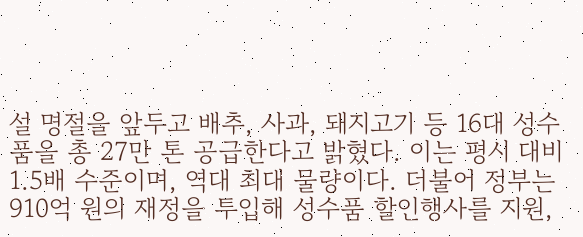설 명절을 앞두고 배추, 사과, 돼지고기 등 16대 성수품을 총 27만 톤 공급한다고 밝혔다. 이는 평시 대비 1.5배 수준이며, 역대 최대 물량이다. 더불어 정부는 910억 원의 재정을 투입해 성수품 할인행사를 지원,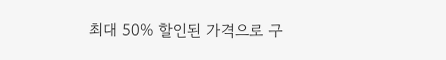최대 50% 할인된 가격으로 구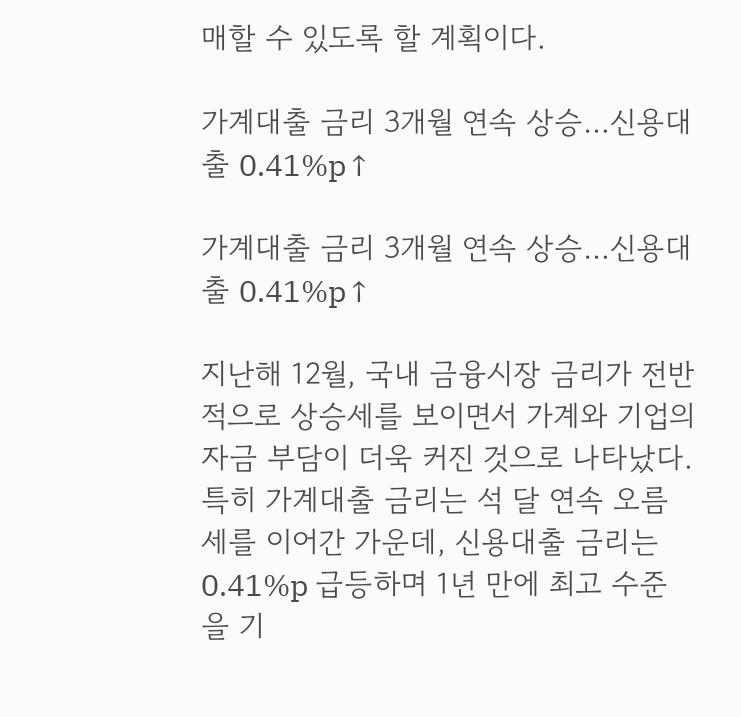매할 수 있도록 할 계획이다.

가계대출 금리 3개월 연속 상승…신용대출 0.41%p↑

가계대출 금리 3개월 연속 상승…신용대출 0.41%p↑

지난해 12월, 국내 금융시장 금리가 전반적으로 상승세를 보이면서 가계와 기업의 자금 부담이 더욱 커진 것으로 나타났다. 특히 가계대출 금리는 석 달 연속 오름세를 이어간 가운데, 신용대출 금리는 0.41%p 급등하며 1년 만에 최고 수준을 기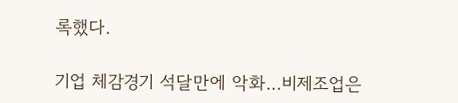록했다.

기업 체감경기 석달만에 악화…비제조업은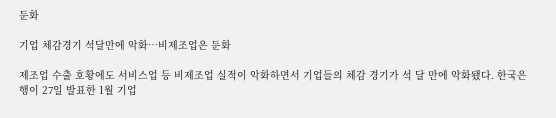둔화

기업 체감경기 석달만에 악화…비제조업은 둔화

제조업 수출 호황에도 서비스업 등 비제조업 실적이 악화하면서 기업들의 체감 경기가 석 달 만에 악화됐다. 한국은행이 27일 발표한 1월 기업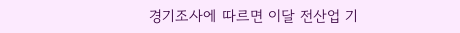경기조사에 따르면 이달 전산업 기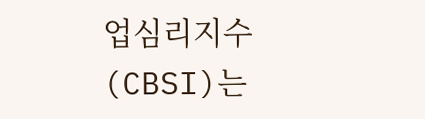업심리지수(CBSI)는